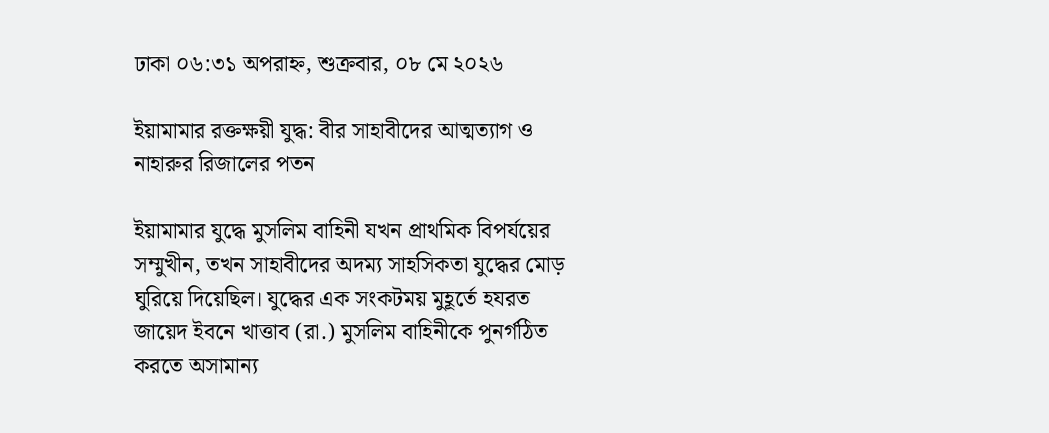ঢাকা ০৬:৩১ অপরাহ্ন, শুক্রবার, ০৮ মে ২০২৬

ইয়ামামার রক্তক্ষয়ী যুদ্ধ: বীর সাহাবীদের আত্মত্যাগ ও নাহারুর রিজালের পতন

ইয়ামামার যুদ্ধে মুসলিম বাহিনী যখন প্রাথমিক বিপর্যয়ের সম্মুখীন, তখন সাহাবীদের অদম্য সাহসিকতা যুদ্ধের মোড় ঘুরিয়ে দিয়েছিল। যুদ্ধের এক সংকটময় মুহূর্তে হযরত জায়েদ ইবনে খাত্তাব (রা.) মুসলিম বাহিনীকে পুনর্গঠিত করতে অসামান্য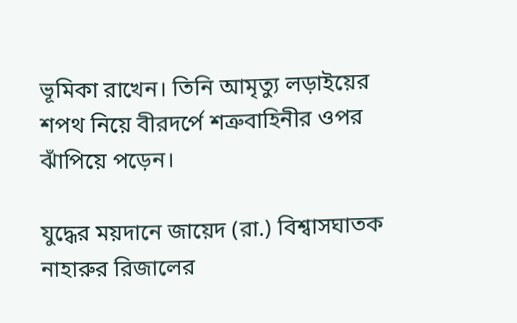ভূমিকা রাখেন। তিনি আমৃত্যু লড়াইয়ের শপথ নিয়ে বীরদর্পে শত্রুবাহিনীর ওপর ঝাঁপিয়ে পড়েন।

যুদ্ধের ময়দানে জায়েদ (রা.) বিশ্বাসঘাতক নাহারুর রিজালের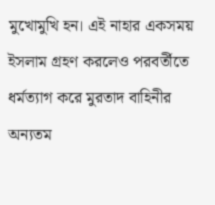মুখোমুখি হন। এই নাহার একসময় ইসলাম গ্রহণ করলেও পরবর্তীতে ধর্মত্যাগ করে মুরতাদ বাহিনীর অন্যতম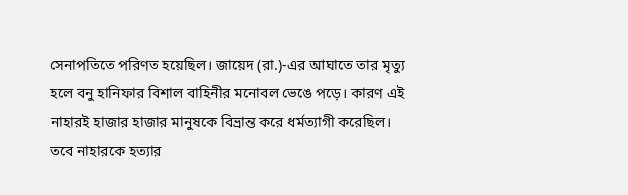সেনাপতিতে পরিণত হয়েছিল। জায়েদ (রা.)-এর আঘাতে তার মৃত্যু হলে বনু হানিফার বিশাল বাহিনীর মনোবল ভেঙে পড়ে। কারণ এই নাহারই হাজার হাজার মানুষকে বিভ্রান্ত করে ধর্মত্যাগী করেছিল। তবে নাহারকে হত্যার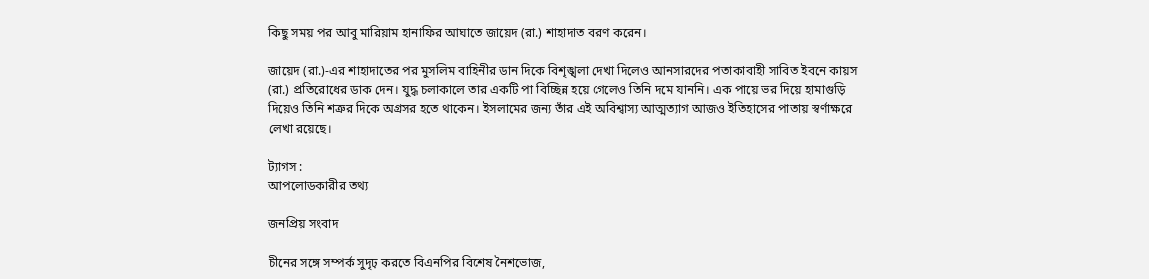কিছু সময় পর আবু মারিয়াম হানাফির আঘাতে জায়েদ (রা.) শাহাদাত বরণ করেন।

জায়েদ (রা.)-এর শাহাদাতের পর মুসলিম বাহিনীর ডান দিকে বিশৃঙ্খলা দেখা দিলেও আনসারদের পতাকাবাহী সাবিত ইবনে কায়স (রা.) প্রতিরোধের ডাক দেন। যুদ্ধ চলাকালে তার একটি পা বিচ্ছিন্ন হয়ে গেলেও তিনি দমে যাননি। এক পায়ে ভর দিয়ে হামাগুড়ি দিয়েও তিনি শত্রুর দিকে অগ্রসর হতে থাকেন। ইসলামের জন্য তাঁর এই অবিশ্বাস্য আত্মত্যাগ আজও ইতিহাসের পাতায় স্বর্ণাক্ষরে লেখা রয়েছে।

ট্যাগস :
আপলোডকারীর তথ্য

জনপ্রিয় সংবাদ

চীনের সঙ্গে সম্পর্ক সুদৃঢ় করতে বিএনপির বিশেষ নৈশভোজ,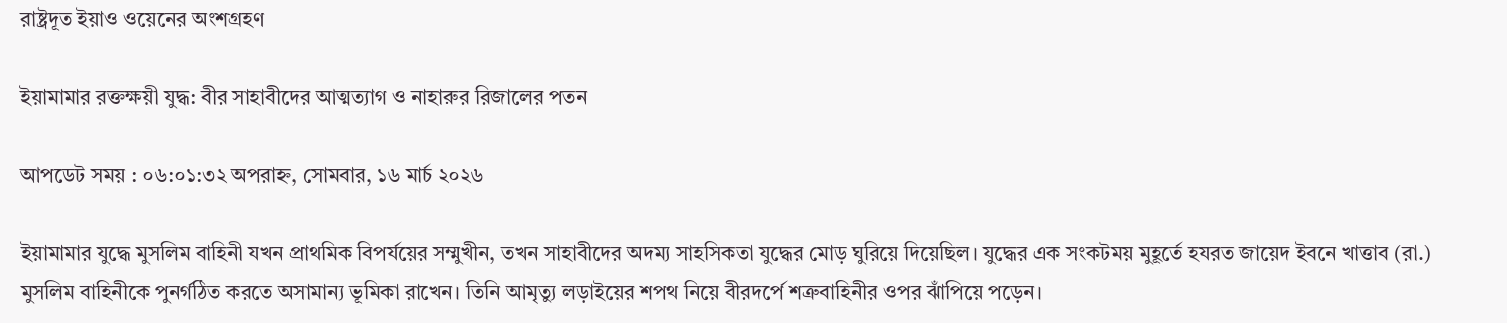রাষ্ট্রদূত ইয়াও ওয়েনের অংশগ্রহণ

ইয়ামামার রক্তক্ষয়ী যুদ্ধ: বীর সাহাবীদের আত্মত্যাগ ও নাহারুর রিজালের পতন

আপডেট সময় : ০৬:০১:৩২ অপরাহ্ন, সোমবার, ১৬ মার্চ ২০২৬

ইয়ামামার যুদ্ধে মুসলিম বাহিনী যখন প্রাথমিক বিপর্যয়ের সম্মুখীন, তখন সাহাবীদের অদম্য সাহসিকতা যুদ্ধের মোড় ঘুরিয়ে দিয়েছিল। যুদ্ধের এক সংকটময় মুহূর্তে হযরত জায়েদ ইবনে খাত্তাব (রা.) মুসলিম বাহিনীকে পুনর্গঠিত করতে অসামান্য ভূমিকা রাখেন। তিনি আমৃত্যু লড়াইয়ের শপথ নিয়ে বীরদর্পে শত্রুবাহিনীর ওপর ঝাঁপিয়ে পড়েন।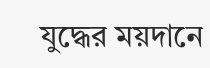যুদ্ধের ময়দানে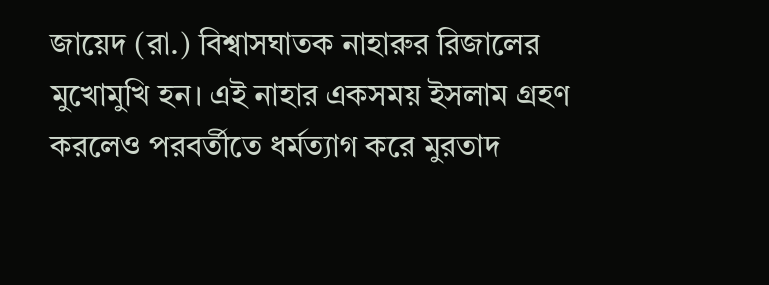জায়েদ (রা.) বিশ্বাসঘাতক নাহারুর রিজালের মুখোমুখি হন। এই নাহার একসময় ইসলাম গ্রহণ করলেও পরবর্তীতে ধর্মত্যাগ করে মুরতাদ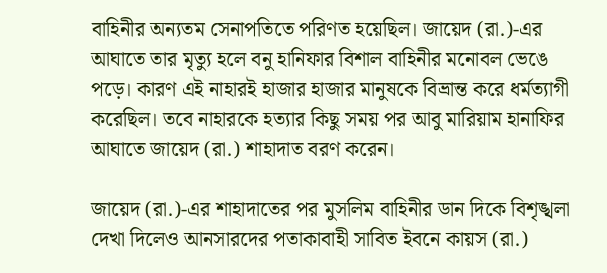বাহিনীর অন্যতম সেনাপতিতে পরিণত হয়েছিল। জায়েদ (রা.)-এর আঘাতে তার মৃত্যু হলে বনু হানিফার বিশাল বাহিনীর মনোবল ভেঙে পড়ে। কারণ এই নাহারই হাজার হাজার মানুষকে বিভ্রান্ত করে ধর্মত্যাগী করেছিল। তবে নাহারকে হত্যার কিছু সময় পর আবু মারিয়াম হানাফির আঘাতে জায়েদ (রা.) শাহাদাত বরণ করেন।

জায়েদ (রা.)-এর শাহাদাতের পর মুসলিম বাহিনীর ডান দিকে বিশৃঙ্খলা দেখা দিলেও আনসারদের পতাকাবাহী সাবিত ইবনে কায়স (রা.)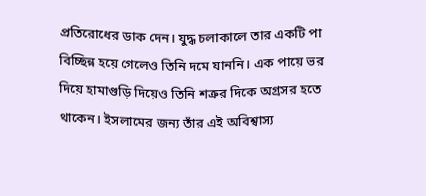প্রতিরোধের ডাক দেন। যুদ্ধ চলাকালে তার একটি পা বিচ্ছিন্ন হয়ে গেলেও তিনি দমে যাননি। এক পায়ে ভর দিয়ে হামাগুড়ি দিয়েও তিনি শত্রুর দিকে অগ্রসর হতে থাকেন। ইসলামের জন্য তাঁর এই অবিশ্বাস্য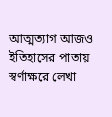আত্মত্যাগ আজও ইতিহাসের পাতায় স্বর্ণাক্ষরে লেখা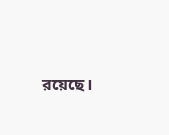রয়েছে।